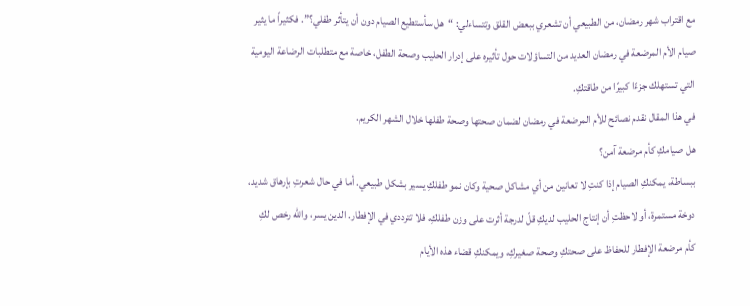مع اقتراب شهر رمضان، من الطبيعي أن تشعري ببعض القلق وتتساءلي: “هل سأستطيع الصيام دون أن يتأثر طفلي؟”. فكثيراً ما يثير صيام الأم المرضعة في رمضان العديد من التساؤلات حول تأثيره على إدرار الحليب وصحة الطفل، خاصة مع متطلبات الرضاعة اليومية التي تستهلك جزءًا كبيرًا من طاقتكِ.
في هذا المقال نقدم نصائح للأم المرضعة في رمضان لضمان صحتها وصحة طفلها خلال الشهر الكريم.
هل صيامكِ كأم مرضعة آمن؟
ببساطة، يمكنكِ الصيام إذا كنتِ لا تعانين من أي مشاكل صحية وكان نمو طفلكِ يسير بشكل طبيعي. أما في حال شعرتِ بإرهاق شديد، دوخة مستمرة، أو لاحظتِ أن إنتاج الحليب لديكِ قلّ لدرجة أثرت على وزن طفلكِ، فلا تترددي في الإفطار. الدين يسر، والله رخص لكِ كأم مرضعة الإفطار للحفاظ على صحتكِ وصحة صغيركِ، ويمكنكِ قضاء هذه الأيام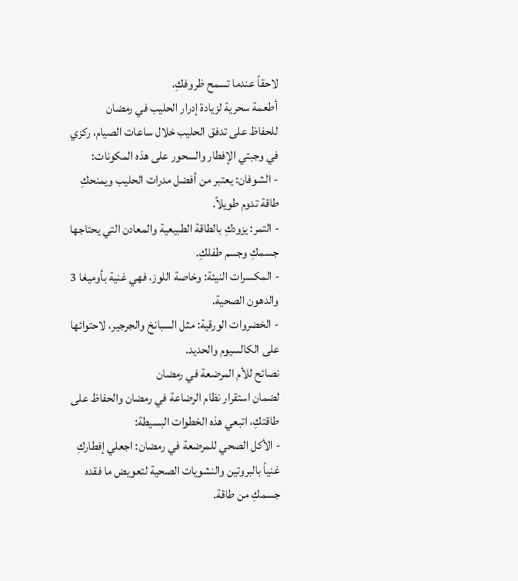لاحقاً عندما تسمح ظروفكِ.
أطعمة سحرية لزيادة إدرار الحليب في رمضان
للحفاظ على تدفق الحليب خلال ساعات الصيام، ركزي في وجبتي الإفطار والسحور على هذه المكونات:
- الشوفان: يعتبر من أفضل مدرات الحليب ويمنحكِ طاقة تدوم طويلاً.
- التمر: يزودكِ بالطاقة الطبيعية والمعادن التي يحتاجها جسمكِ وجسم طفلكِ.
- المكسرات النيئة: وخاصة اللوز، فهي غنية بأوميغا 3 والدهون الصحية.
- الخضروات الورقية: مثل السبانخ والجرجير، لاحتوائها على الكالسيوم والحديد.
نصائح للأم المرضعة في رمضان
لضمان استقرار نظام الرضاعة في رمضان والحفاظ على طاقتكِ، اتبعي هذه الخطوات البسيطة:
- الأكل الصحي للمرضعة في رمضان: اجعلي إفطاركِ غنياً بالبروتين والنشويات الصحية لتعويض ما فقده جسمكِ من طاقة.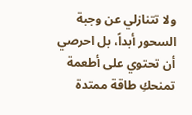ولا تتنازلي عن وجبة السحور أبداً، بل احرصي أن تحتوي على أطعمة تمنحكِ طاقة ممتدة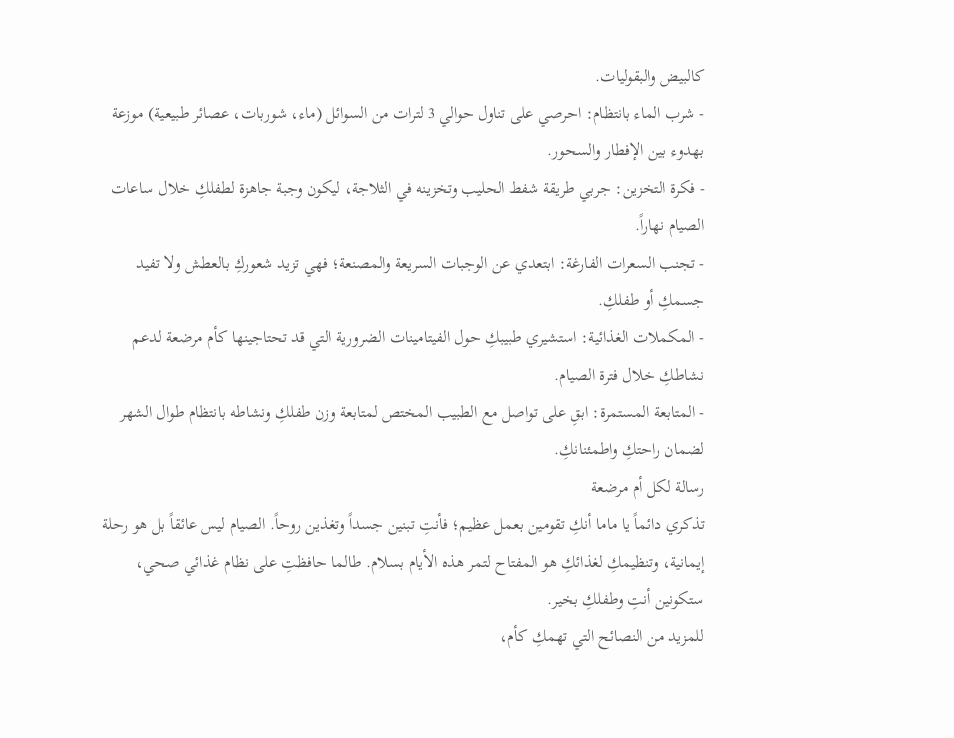كالبيض والبقوليات.
- شرب الماء بانتظام: احرصي على تناول حوالي 3 لترات من السوائل (ماء، شوربات، عصائر طبيعية) موزعة بهدوء بين الإفطار والسحور.
- فكرة التخزين: جربي طريقة شفط الحليب وتخزينه في الثلاجة، ليكون وجبة جاهزة لطفلكِ خلال ساعات الصيام نهاراً.
- تجنب السعرات الفارغة: ابتعدي عن الوجبات السريعة والمصنعة؛ فهي تزيد شعوركِ بالعطش ولا تفيد جسمكِ أو طفلكِ.
- المكملات الغذائية: استشيري طبيبكِ حول الفيتامينات الضرورية التي قد تحتاجينها كأم مرضعة لدعم نشاطكِ خلال فترة الصيام.
- المتابعة المستمرة: ابقِ على تواصل مع الطبيب المختص لمتابعة وزن طفلكِ ونشاطه بانتظام طوال الشهر لضمان راحتكِ واطمئنانكِ.
رسالة لكل أم مرضعة
تذكري دائماً يا ماما أنكِ تقومين بعمل عظيم؛ فأنتِ تبنين جسداً وتغذين روحاً. الصيام ليس عائقاً بل هو رحلة إيمانية، وتنظيمكِ لغذائكِ هو المفتاح لتمر هذه الأيام بسلام. طالما حافظتِ على نظام غذائي صحي، ستكونين أنتِ وطفلكِ بخير.
للمزيد من النصائح التي تهمكِ كأم،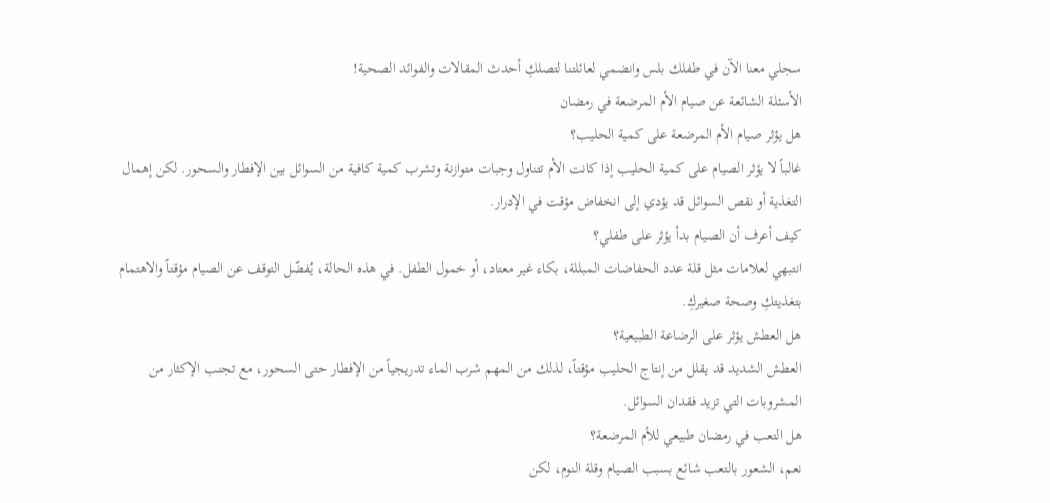سجلي معنا الآن في طفلك بلس وانضمي لعائلتنا لتصلكِ أحدث المقالات والفوائد الصحية!
الأسئلة الشائعة عن صيام الأم المرضعة في رمضان
هل يؤثر صيام الأم المرضعة على كمية الحليب؟
غالباً لا يؤثر الصيام على كمية الحليب إذا كانت الأم تتناول وجبات متوازنة وتشرب كمية كافية من السوائل بين الإفطار والسحور. لكن إهمال التغذية أو نقص السوائل قد يؤدي إلى انخفاض مؤقت في الإدرار.
كيف أعرف أن الصيام بدأ يؤثر على طفلي؟
انتبهي لعلامات مثل قلة عدد الحفاضات المبللة، بكاء غير معتاد، أو خمول الطفل. في هذه الحالة، يُفضّل التوقف عن الصيام مؤقتاً والاهتمام بتغذيتكِ وصحة صغيركِ.
هل العطش يؤثر على الرضاعة الطبيعية؟
العطش الشديد قد يقلل من إنتاج الحليب مؤقتاً، لذلك من المهم شرب الماء تدريجياً من الإفطار حتى السحور، مع تجنب الإكثار من المشروبات التي تزيد فقدان السوائل.
هل التعب في رمضان طبيعي للأم المرضعة؟
نعم، الشعور بالتعب شائع بسبب الصيام وقلة النوم، لكن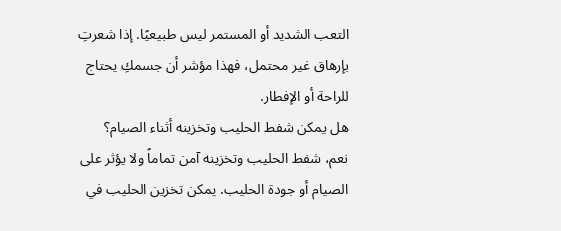التعب الشديد أو المستمر ليس طبيعيًا. إذا شعرتِ بإرهاق غير محتمل، فهذا مؤشر أن جسمكِ يحتاج للراحة أو الإفطار.
هل يمكن شفط الحليب وتخزينه أثناء الصيام؟
نعم، شفط الحليب وتخزينه آمن تماماً ولا يؤثر على الصيام أو جودة الحليب. يمكن تخزين الحليب في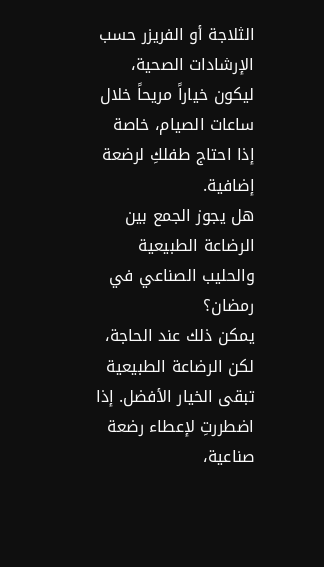الثلاجة أو الفريزر حسب الإرشادات الصحية، ليكون خياراً مريحاً خلال ساعات الصيام، خاصة إذا احتاج طفلكِ لرضعة إضافية.
هل يجوز الجمع بين الرضاعة الطبيعية والحليب الصناعي في رمضان؟
يمكن ذلك عند الحاجة، لكن الرضاعة الطبيعية تبقى الخيار الأفضل. إذا اضطررتِ لإعطاء رضعة صناعية،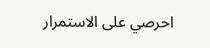احرصي على الاستمرار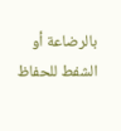بالرضاعة أو الشفط للحفاظ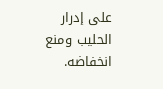على إدرار الحليب ومنع انخفاضه.